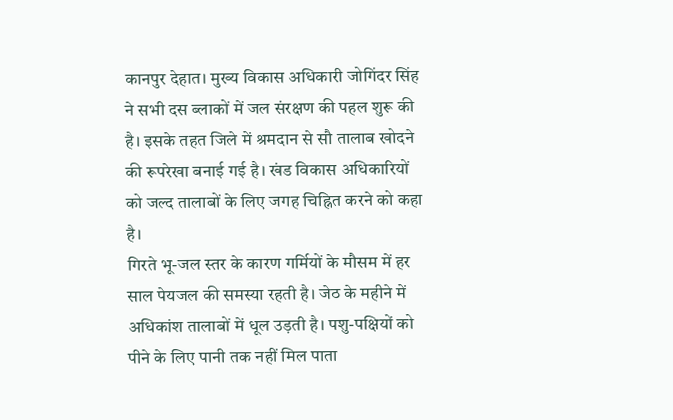कानपुर देहात। मुख्य विकास अधिकारी जोगिंदर सिंह ने सभी दस ब्लाकों में जल संरक्षण की पहल शुरू की है। इसके तहत जिले में श्रमदान से सौ तालाब खोदने की रूपरेखा बनाई गई है। खंड विकास अधिकारियों को जल्द तालाबों के लिए जगह चिह्नित करने को कहा है।
गिरते भू-जल स्तर के कारण गर्मियों के मौसम में हर साल पेयजल की समस्या रहती है। जेठ के महीने में अधिकांश तालाबों में धूल उड़ती है। पशु-पक्षियों को पीने के लिए पानी तक नहीं मिल पाता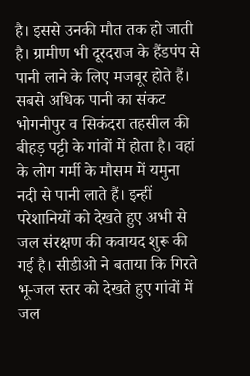है। इससे उनकी मौत तक हो जाती है। ग्रामीण भी दूरदराज के हैंडपंप से पानी लाने के लिए मजबूर होते हैं। सबसे अधिक पानी का संकट भोगनीपुर व सिकंदरा तहसील की बीहड़ पट्टी के गांवों में होता है। वहां के लोग गर्मी के मौसम में यमुना नदी से पानी लाते हैं। इन्हीं परेशानियों को देखते हुए अभी से जल संरक्षण की कवायद शुरू की गई है। सीडीओ ने बताया कि गिरते भू-जल स्तर को देखते हुए गांवों में जल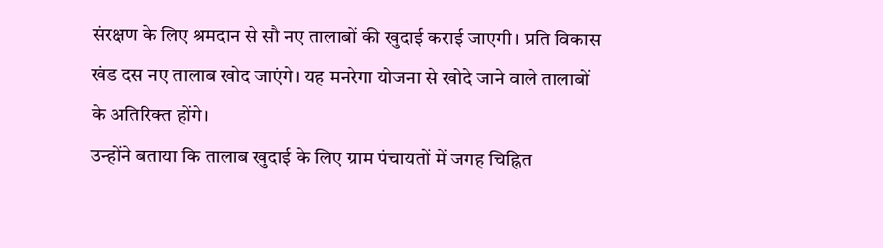संरक्षण के लिए श्रमदान से सौ नए तालाबों की खुदाई कराई जाएगी। प्रति विकास खंड दस नए तालाब खोद जाएंगे। यह मनरेगा योजना से खोदे जाने वाले तालाबों के अतिरिक्त होंगे।
उन्होंने बताया कि तालाब खुदाई के लिए ग्राम पंचायतों में जगह चिह्नित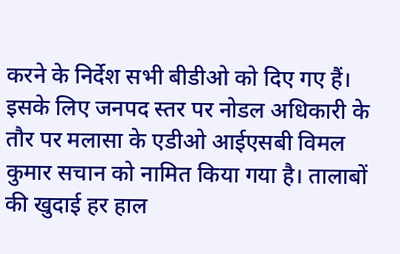करने के निर्देश सभी बीडीओ को दिए गए हैं। इसके लिए जनपद स्तर पर नोडल अधिकारी के तौर पर मलासा के एडीओ आईएसबी विमल कुमार सचान को नामित किया गया है। तालाबों की खुदाई हर हाल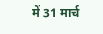में 31 मार्च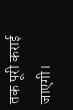तक पूरी कराई जाएगी।